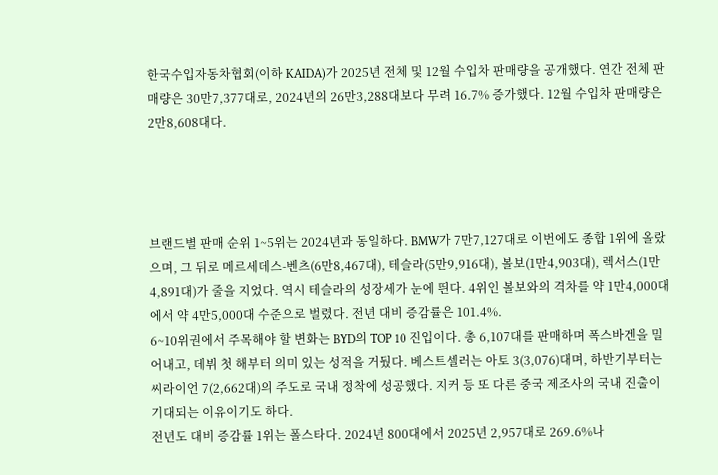한국수입자동차협회(이하 KAIDA)가 2025년 전체 및 12월 수입차 판매량을 공개했다. 연간 전체 판매량은 30만7,377대로, 2024년의 26만3,288대보다 무려 16.7% 증가했다. 12월 수입차 판매량은 2만8,608대다.




브랜드별 판매 순위 1~5위는 2024년과 동일하다. BMW가 7만7,127대로 이번에도 종합 1위에 올랐으며, 그 뒤로 메르세데스-벤츠(6만8,467대), 테슬라(5만9,916대), 볼보(1만4,903대), 렉서스(1만4,891대)가 줄을 지었다. 역시 테슬라의 성장세가 눈에 띈다. 4위인 볼보와의 격차를 약 1만4,000대에서 약 4만5,000대 수준으로 벌렸다. 전년 대비 증감률은 101.4%.
6~10위권에서 주목해야 할 변화는 BYD의 TOP 10 진입이다. 총 6,107대를 판매하며 폭스바겐을 밀어내고, 데뷔 첫 해부터 의미 있는 성적을 거뒀다. 베스트셀러는 아토 3(3,076)대며, 하반기부터는 씨라이언 7(2,662대)의 주도로 국내 정착에 성공했다. 지커 등 또 다른 중국 제조사의 국내 진출이 기대되는 이유이기도 하다.
전년도 대비 증감률 1위는 폴스타다. 2024년 800대에서 2025년 2,957대로 269.6%나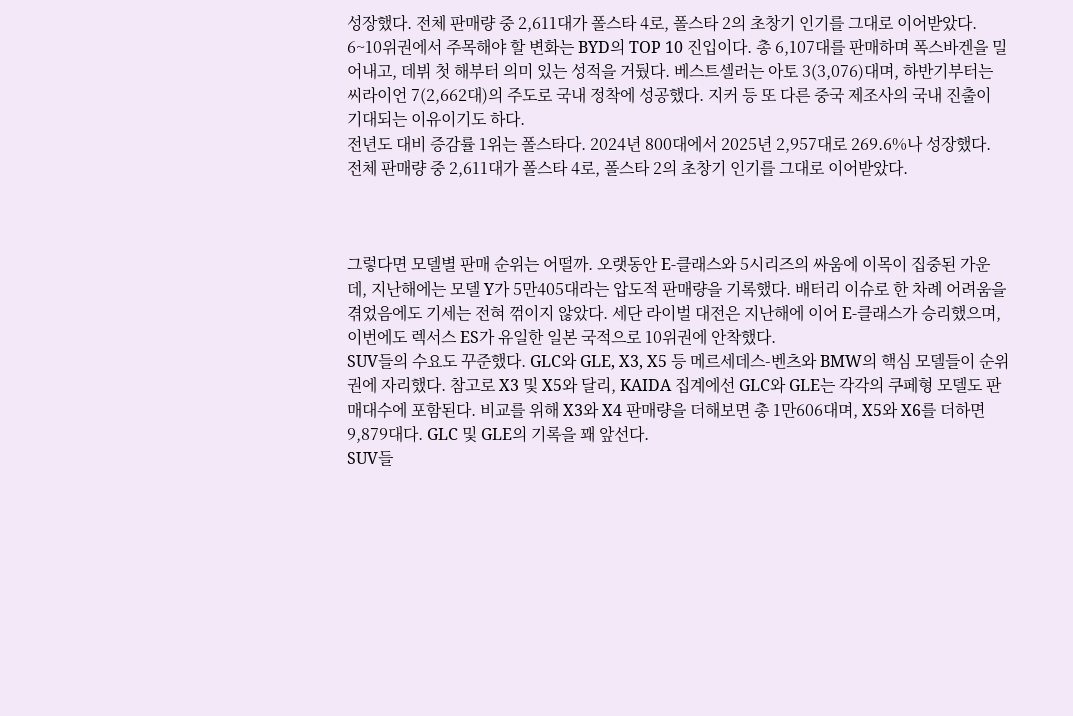성장했다. 전체 판매량 중 2,611대가 폴스타 4로, 폴스타 2의 초창기 인기를 그대로 이어받았다.
6~10위권에서 주목해야 할 변화는 BYD의 TOP 10 진입이다. 총 6,107대를 판매하며 폭스바겐을 밀어내고, 데뷔 첫 해부터 의미 있는 성적을 거뒀다. 베스트셀러는 아토 3(3,076)대며, 하반기부터는 씨라이언 7(2,662대)의 주도로 국내 정착에 성공했다. 지커 등 또 다른 중국 제조사의 국내 진출이 기대되는 이유이기도 하다.
전년도 대비 증감률 1위는 폴스타다. 2024년 800대에서 2025년 2,957대로 269.6%나 성장했다. 전체 판매량 중 2,611대가 폴스타 4로, 폴스타 2의 초창기 인기를 그대로 이어받았다.



그렇다면 모델별 판매 순위는 어떨까. 오랫동안 E-클래스와 5시리즈의 싸움에 이목이 집중된 가운데, 지난해에는 모델 Y가 5만405대라는 압도적 판매량을 기록했다. 배터리 이슈로 한 차례 어려움을 겪었음에도 기세는 전혀 꺾이지 않았다. 세단 라이벌 대전은 지난해에 이어 E-클래스가 승리했으며, 이번에도 렉서스 ES가 유일한 일본 국적으로 10위권에 안착했다.
SUV들의 수요도 꾸준했다. GLC와 GLE, X3, X5 등 메르세데스-벤츠와 BMW의 핵심 모델들이 순위권에 자리했다. 참고로 X3 및 X5와 달리, KAIDA 집계에선 GLC와 GLE는 각각의 쿠페형 모델도 판매대수에 포함된다. 비교를 위해 X3와 X4 판매량을 더해보면 총 1만606대며, X5와 X6를 더하면 9,879대다. GLC 및 GLE의 기록을 꽤 앞선다.
SUV들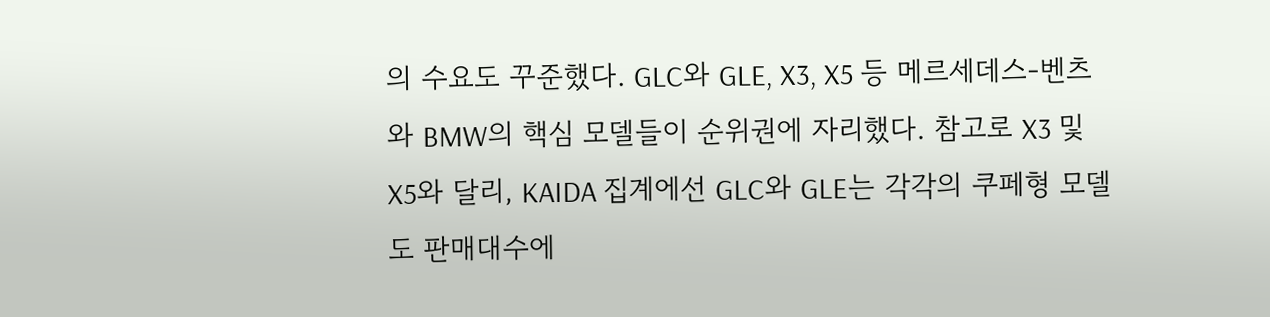의 수요도 꾸준했다. GLC와 GLE, X3, X5 등 메르세데스-벤츠와 BMW의 핵심 모델들이 순위권에 자리했다. 참고로 X3 및 X5와 달리, KAIDA 집계에선 GLC와 GLE는 각각의 쿠페형 모델도 판매대수에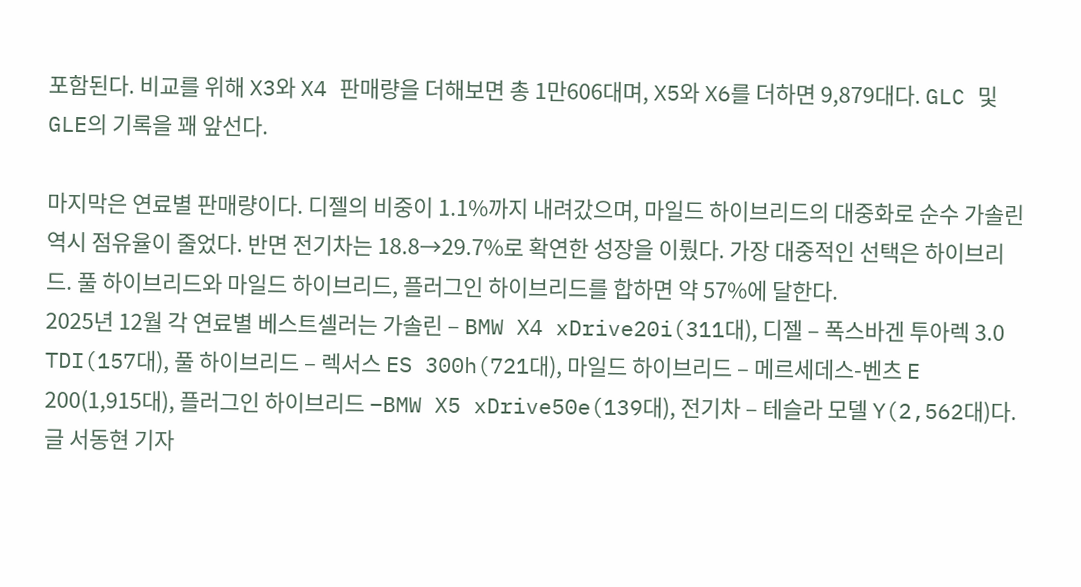포함된다. 비교를 위해 X3와 X4 판매량을 더해보면 총 1만606대며, X5와 X6를 더하면 9,879대다. GLC 및 GLE의 기록을 꽤 앞선다.

마지막은 연료별 판매량이다. 디젤의 비중이 1.1%까지 내려갔으며, 마일드 하이브리드의 대중화로 순수 가솔린 역시 점유율이 줄었다. 반면 전기차는 18.8→29.7%로 확연한 성장을 이뤘다. 가장 대중적인 선택은 하이브리드. 풀 하이브리드와 마일드 하이브리드, 플러그인 하이브리드를 합하면 약 57%에 달한다.
2025년 12월 각 연료별 베스트셀러는 가솔린 – BMW X4 xDrive20i(311대), 디젤 – 폭스바겐 투아렉 3.0 TDI(157대), 풀 하이브리드 – 렉서스 ES 300h(721대), 마일드 하이브리드 – 메르세데스-벤츠 E 200(1,915대), 플러그인 하이브리드 –BMW X5 xDrive50e(139대), 전기차 – 테슬라 모델 Y(2,562대)다.
글 서동현 기자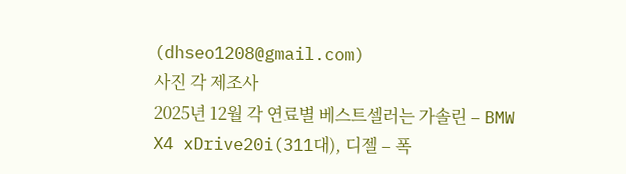(dhseo1208@gmail.com)
사진 각 제조사
2025년 12월 각 연료별 베스트셀러는 가솔린 – BMW X4 xDrive20i(311대), 디젤 – 폭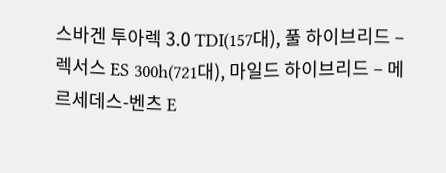스바겐 투아렉 3.0 TDI(157대), 풀 하이브리드 – 렉서스 ES 300h(721대), 마일드 하이브리드 – 메르세데스-벤츠 E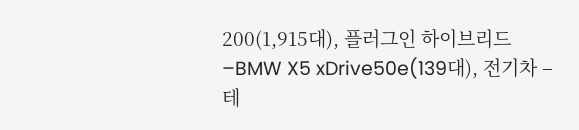200(1,915대), 플러그인 하이브리드 –BMW X5 xDrive50e(139대), 전기차 – 테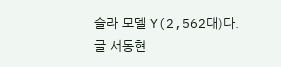슬라 모델 Y(2,562대)다.
글 서동현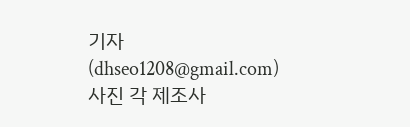기자(dhseo1208@gmail.com)
사진 각 제조사